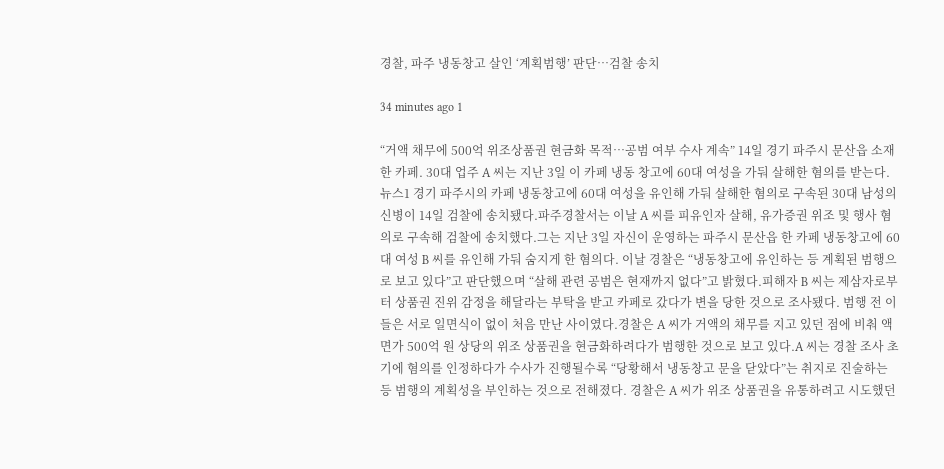경찰, 파주 냉동창고 살인 ‘계획범행’ 판단…검찰 송치

34 minutes ago 1

“거액 채무에 500억 위조상품권 현금화 목적…공범 여부 수사 계속” 14일 경기 파주시 문산읍 소재 한 카페. 30대 업주 A 씨는 지난 3일 이 카페 냉동 창고에 60대 여성을 가둬 살해한 혐의를 받는다. 뉴스1 경기 파주시의 카페 냉동창고에 60대 여성을 유인해 가둬 살해한 혐의로 구속된 30대 남성의 신병이 14일 검찰에 송치됐다.파주경찰서는 이날 A 씨를 피유인자 살해, 유가증권 위조 및 행사 혐의로 구속해 검찰에 송치했다.그는 지난 3일 자신이 운영하는 파주시 문산읍 한 카페 냉동창고에 60대 여성 B 씨를 유인해 가둬 숨지게 한 혐의다. 이날 경찰은 “냉동창고에 유인하는 등 계획된 범행으로 보고 있다”고 판단했으며 “살해 관련 공범은 현재까지 없다”고 밝혔다.피해자 B 씨는 제삼자로부터 상품권 진위 감정을 해달라는 부탁을 받고 카페로 갔다가 변을 당한 것으로 조사됐다. 범행 전 이들은 서로 일면식이 없이 처음 만난 사이였다.경찰은 A 씨가 거액의 채무를 지고 있던 점에 비춰 액면가 500억 원 상당의 위조 상품권을 현금화하려다가 범행한 것으로 보고 있다.A 씨는 경찰 조사 초기에 혐의를 인정하다가 수사가 진행될수록 “당황해서 냉동창고 문을 닫았다”는 취지로 진술하는 등 범행의 계획성을 부인하는 것으로 전해졌다. 경찰은 A 씨가 위조 상품권을 유통하려고 시도했던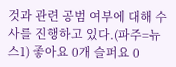것과 관련 공범 여부에 대해 수사를 진행하고 있다.(파주=뉴스1) 좋아요 0개 슬퍼요 0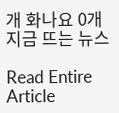개 화나요 0개 지금 뜨는 뉴스

Read Entire Article